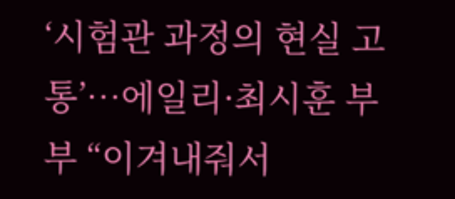‘시험관 과정의 현실 고통’…에일리·최시훈 부부 “이겨내줘서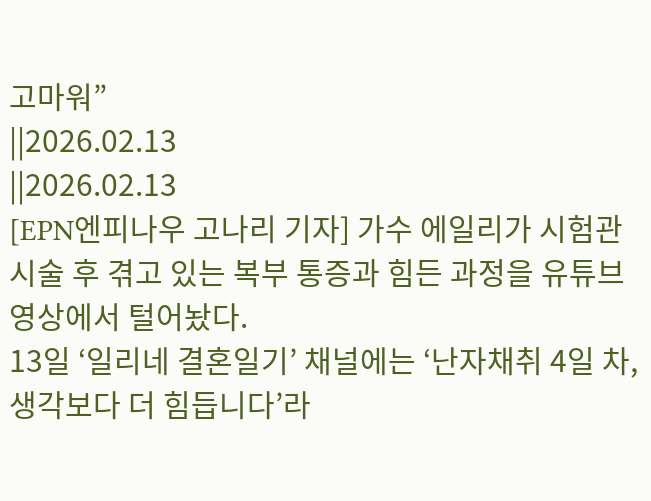고마워”
||2026.02.13
||2026.02.13
[EPN엔피나우 고나리 기자] 가수 에일리가 시험관 시술 후 겪고 있는 복부 통증과 힘든 과정을 유튜브 영상에서 털어놨다.
13일 ‘일리네 결혼일기’ 채널에는 ‘난자채취 4일 차, 생각보다 더 힘듭니다’라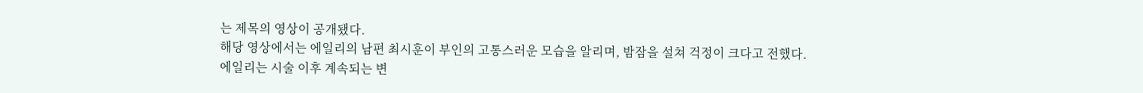는 제목의 영상이 공개됐다.
해당 영상에서는 에일리의 남편 최시훈이 부인의 고통스러운 모습을 알리며, 밤잠을 설쳐 걱정이 크다고 전했다.
에일리는 시술 이후 계속되는 변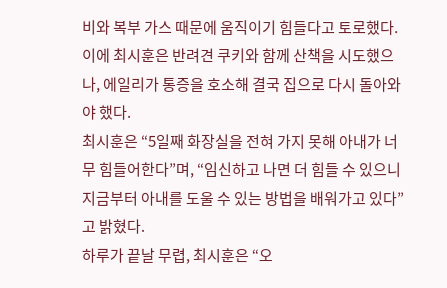비와 복부 가스 때문에 움직이기 힘들다고 토로했다.
이에 최시훈은 반려견 쿠키와 함께 산책을 시도했으나, 에일리가 통증을 호소해 결국 집으로 다시 돌아와야 했다.
최시훈은 “5일째 화장실을 전혀 가지 못해 아내가 너무 힘들어한다”며, “임신하고 나면 더 힘들 수 있으니 지금부터 아내를 도울 수 있는 방법을 배워가고 있다”고 밝혔다.
하루가 끝날 무렵, 최시훈은 “오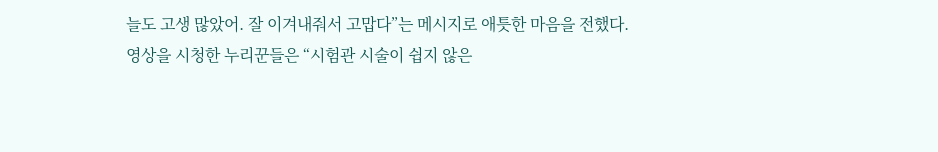늘도 고생 많았어. 잘 이겨내줘서 고맙다”는 메시지로 애틋한 마음을 전했다.
영상을 시청한 누리꾼들은 “시험관 시술이 쉽지 않은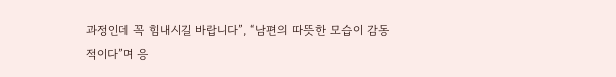과정인데 꼭 힘내시길 바랍니다”, “남편의 따뜻한 모습이 감동적이다”며 응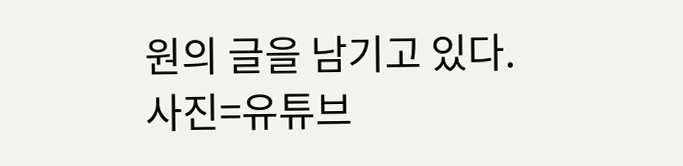원의 글을 남기고 있다.
사진=유튜브